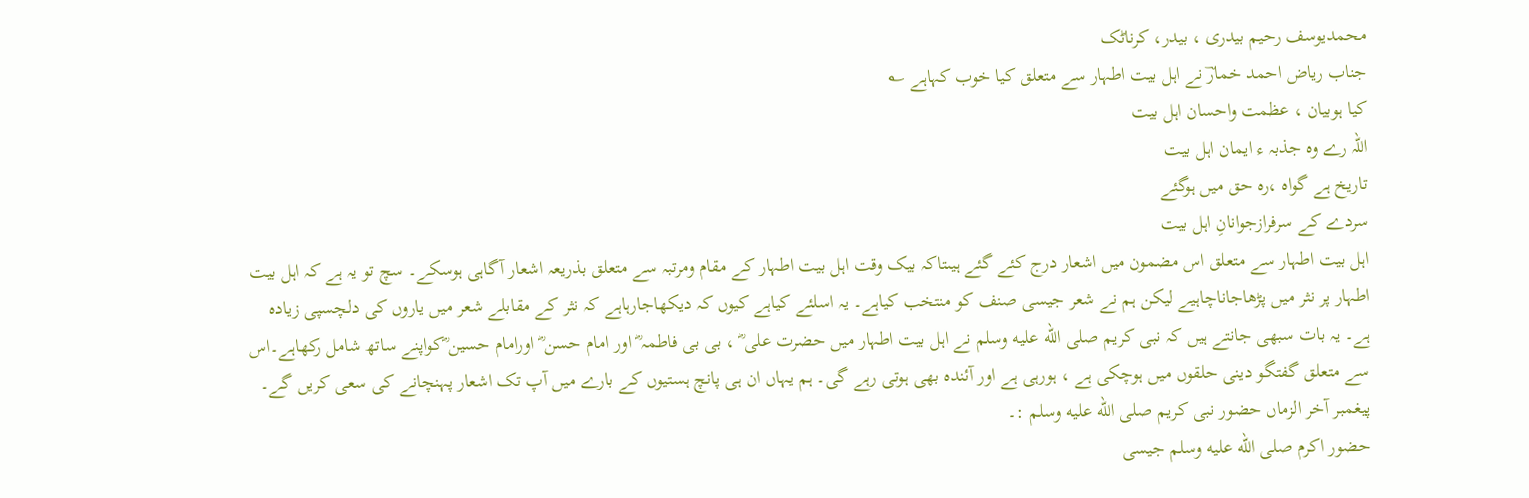محمدیوسف رحیم بیدری ، بیدر، کرناٹک
جناب ریاض احمد خمارؔ نے اہل بیت اطہار سے متعلق کیا خوب کہاہے ؎
کیا ہوبیان ، عظمت واحسان اہل بیت
اللہ رے وہ جذبہ ء ایمان اہل بیت
تاریخ ہے گواہ ،رہ حق میں ہوگئے
سردے کے سرفرازجوانانِ اہل بیت
اہل بیت اطہار سے متعلق اس مضمون میں اشعار درج کئے گئے ہیںتاکہ بیک وقت اہل بیت اطہار کے مقام ومرتبہ سے متعلق بذریعہ اشعار آگاہی ہوسکے۔ سچ تو یہ ہے کہ اہل بیت اطہار پر نثر میں پڑھاجاناچاہیے لیکن ہم نے شعر جیسی صنف کو منتخب کیاہے۔ یہ اسلئے کیاہے کیوں کہ دیکھاجارہاہے کہ نثر کے مقابلے شعر میں یاروں کی دلچسپی زیادہ ہے۔ یہ بات سبھی جانتے ہیں کہ نبی کریم صلى الله عليه وسلم نے اہل بیت اطہار میں حضرت علی ؓ ، بی بی فاطمہ ؓ اور امام حسن ؓ اورامام حسین ؓکواپنے ساتھ شامل رکھاہے۔اس سے متعلق گفتگو دینی حلقوں میں ہوچکی ہے ، ہورہی ہے اور آئندہ بھی ہوتی رہے گی۔ ہم یہاں ان ہی پانچ ہستیوں کے بارے میں آپ تک اشعار پہنچانے کی سعی کریں گے۔
پیغمبر آخر الزماں حضور نبی کریم صلى الله عليه وسلم :۔
حضور اکرم صلى الله عليه وسلم جیسی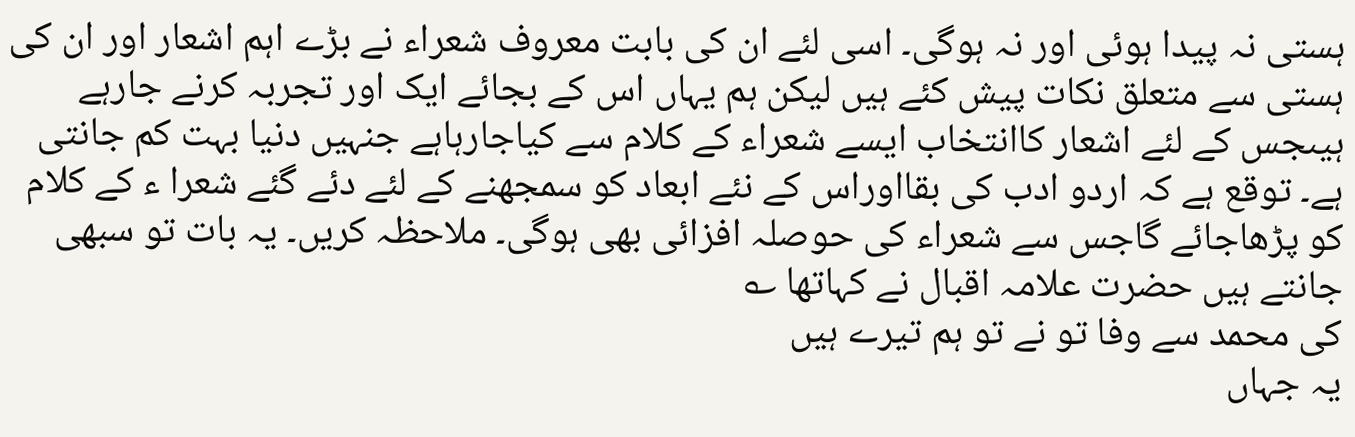ہستی نہ پیدا ہوئی اور نہ ہوگی۔ اسی لئے ان کی بابت معروف شعراء نے بڑے اہم اشعار اور ان کی ہستی سے متعلق نکات پیش کئے ہیں لیکن ہم یہاں اس کے بجائے ایک اور تجربہ کرنے جارہے ہیںجس کے لئے اشعار کاانتخاب ایسے شعراء کے کلام سے کیاجارہاہے جنہیں دنیا بہت کم جانتی ہے۔ توقع ہے کہ اردو ادب کی بقااوراس کے نئے ابعاد کو سمجھنے کے لئے دئے گئے شعرا ء کے کلام کو پڑھاجائے گاجس سے شعراء کی حوصلہ افزائی بھی ہوگی۔ ملاحظہ کریں۔ یہ بات تو سبھی جانتے ہیں حضرت علامہ اقبال نے کہاتھا ؎
کی محمد سے وفا تو نے تو ہم تیرے ہیں
یہ جہاں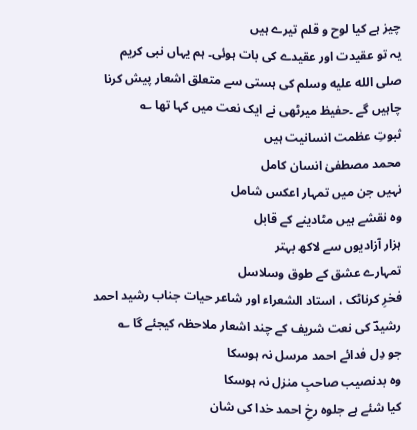چیز ہے کیا لوح و قلم تیرے ہیں
یہ تو عقیدت اور عقیدے کی بات ہوئی۔ ہم یہاں نبی کریم صلى الله عليه وسلم کی ہستی سے متعلق اشعار پیش کرنا چاہیں گے ۔حفیظ میرٹھی نے ایک نعت میں کہا تھا ؎
ثبوتِ عظمت انسانیت ہیں
محمد مصطفیٰ انسان کامل
نہیں جن میں تمہار اعکس شامل
وہ نقشے ہیں مٹادینے کے قابل
ہزار آزادیوں سے لاکھ بہتر
تمہارے عشق کے طوق وسلاسل
فخرِ کرناٹک ، استاد الشعراء اور شاعر حیات جناب رشید احمد رشیدؔ کی نعت شریف کے چند اشعار ملاحظہ کیجئے گا ؎
جو دِل فدائے احمد مرسل نہ ہوسکا
وہ بدنصیب صاحبِ منزل نہ ہوسکا
کیا شئے ہے جلوہ رخِ احمد خدا کی شان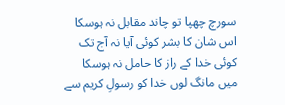سورچ چھپا تو چاند مقابل نہ ہوسکا
اس شان کا بشر کوئی آیا نہ آج تک
کوئی خدا کے راز کا حامل نہ ہوسکا
میں مانگ لوں خدا کو رسولِ کریم سے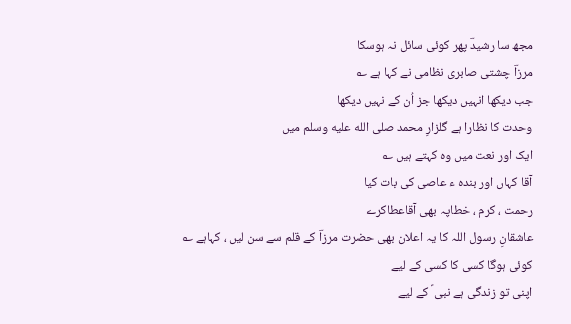مجھ سا رشیدؔ پھر کوئی سائل نہ ہوسکا
مرزاؔ چشتی صابری نظامی نے کہا ہے ؎
جب دیکھا انہیں دیکھا جز اُن کے نہیں دیکھا
وحدت کا نظارا ہے گلزارِ محمد صلى الله عليه وسلم میں
ایک اور نعت میں وہ کہتے ہیں ؎
آقا کہاں اور بندہ ء عاصی کی بات کیا
رحمت ، کرم ، خطاپہ بھی آقاعطاکرے
عاشقانِ رسول اللہ کا یہ اعلان بھی حضرت مرزاؔ کے قلم سے سن لیں ، کہاہے ؎
کوئی ہوگا کسی کا کسی کے لیے
اپنی تو زندگی ہے نبی ؐ کے لیے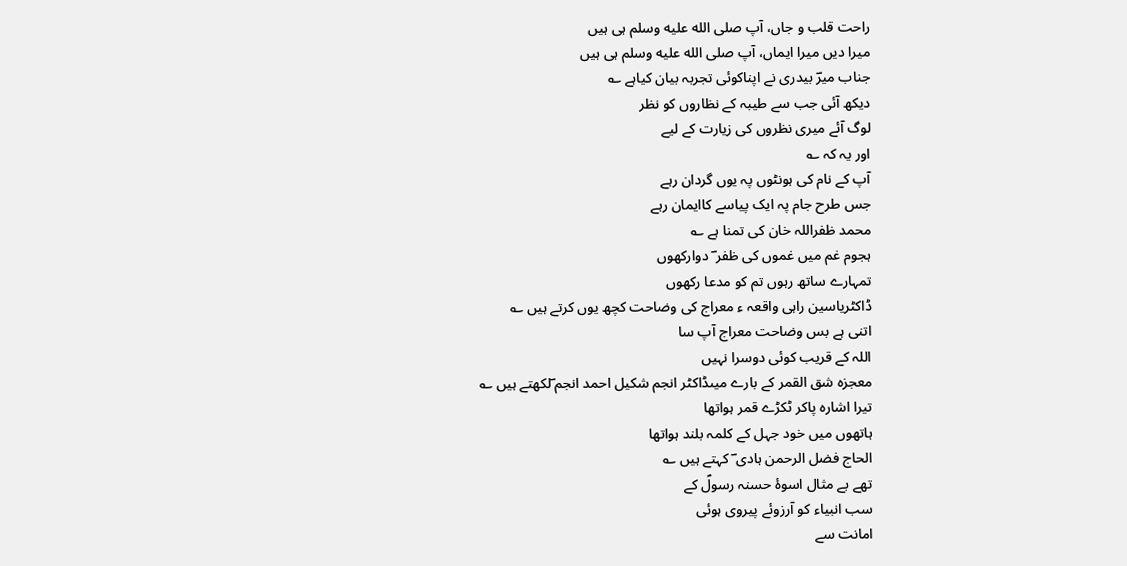راحت قلب و جاں، آپ صلى الله عليه وسلم ہی ہیں
میرا دیں میرا ایماں، آپ صلى الله عليه وسلم ہی ہیں
جناب میرؔ بیدری نے اپناکوئی تجربہ بیان کیاہے ؎
دیکھ آئی جب سے طیبہ کے نظاروں کو نظر
لوگ آئے میری نظروں کی زیارت کے لیے
اور یہ کہ ؎
آپ کے نام کی ہونٹوں پہ یوں گردان رہے
جس طرح جام پہ ایک پیاسے کاایمان رہے
محمد ظفراللہ خان کی تمنا ہے ؎
ہجوم غم میں غموں کی ظفر ؔ دوارکھوں
تمہارے ساتھ رہوں تم کو مدعا رکھوں
ڈاکٹریاسین راہی واقعہ ء معراج کی وضاحت کچھ یوں کرتے ہیں ؎
اتنی ہے بس وضاحت معراج آپ سا
اللہ کے قریب کوئی دوسرا نہیں
معجزہ شق القمر کے بارے میںڈاکٹر انجم شکیل احمد انجم ؔلکھتے ہیں ؎
تیرا اشارہ پاکر ٹکڑے قمر ہواتھا
ہاتھوں میں خود جہل کے کلمہ بلند ہواتھا
الحاج فضل الرحمن ہادی ؔ کہتے ہیں ؎
تھے بے مثال اسوۂ حسنہ رسولؐ کے
سب انبیاء کو آرزوئے پیروی ہوئی
امانت سے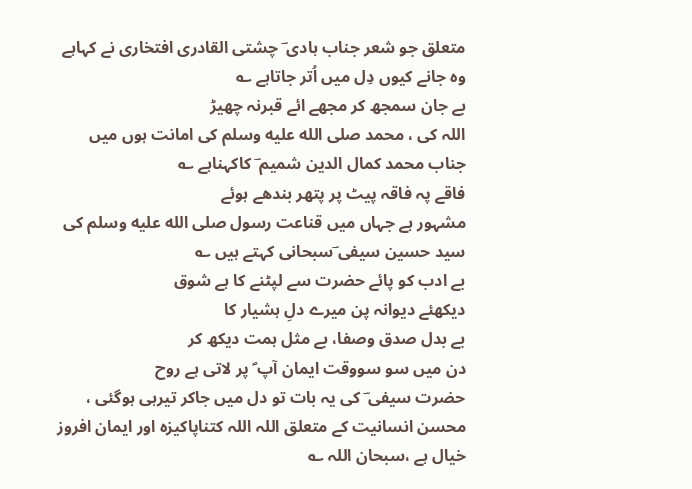متعلق جو شعر جناب ہادی ؔ چشتی القادری افتخاری نے کہاہے وہ جانے کیوں دِل میں اُتر جاتاہے ؎
بے جان سمجھ کر مجھے ائے قبرنہ چھیڑ
اللہ کی ، محمد صلى الله عليه وسلم کی امانت ہوں میں
جناب محمد کمال الدین شمیم ؔ کاکہناہے ؎
فاقے پہ فاقہ پیٹ پر پتھر بندھے ہوئے
مشہور ہے جہاں میں قناعت رسول صلى الله عليه وسلم کی
سید حسین سیفی ؔسبحانی کہتے ہیں ؎
بے ادب کو پائے حضرت سے لپٹنے کا ہے شوق
دیکھئے دیوانہ پن میرے دلِ ہشیار کا
بے بدل صدق وصفا، بے مثل ہمت دیکھ کر
دن میں سو سووقت ایمان آپ ؐ پر لاتی ہے روح
حضرت سیفی ؔ کی یہ بات تو دل میں جاکر تیرہی ہوگئی ، محسن انسانیت کے متعلق اللہ اللہ کتناپاکیزہ اور ایمان افروز خیال ہے ،سبحان اللہ ؎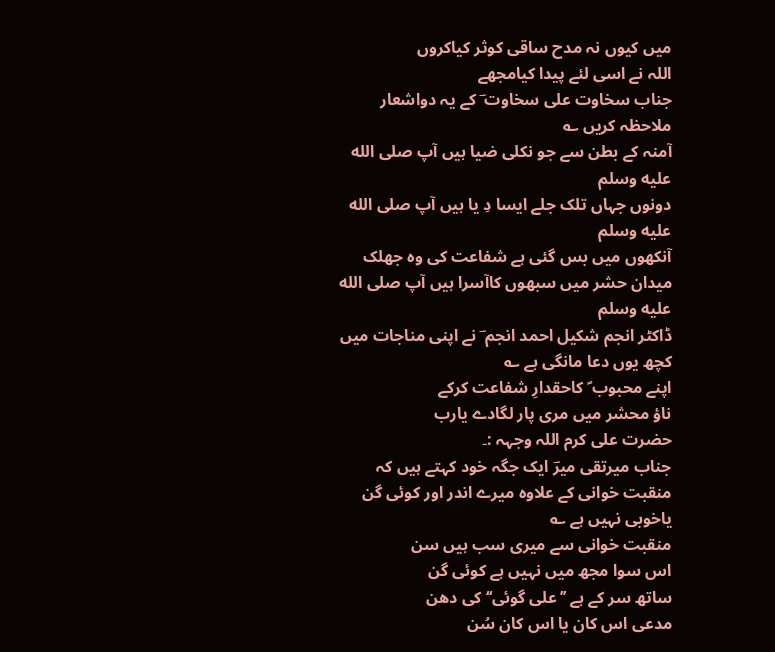میں کیوں نہ مدح ساقی کوثر کیاکروں
اللہ نے اسی لئے پیدا کیامجھے
جناب سخاوت علی سخاوت ؔ کے یہ دواشعار ملاحظہ کریں ؎
آمنہ کے بطن سے جو نکلی ضیا ہیں آپ صلى الله عليه وسلم
دونوں جہاں تلک جلے ایسا دِ یا ہیں آپ صلى الله عليه وسلم
آنکھوں میں بس گئی ہے شفاعت کی وہ جھلک
میدان حشر میں سبھوں کاآسرا ہیں آپ صلى الله عليه وسلم
ڈاکٹر انجم شکیل احمد انجم ؔ نے اپنی مناجات میں کچھ یوں دعا مانگی ہے ؎
اپنے محبوب ؐ کاحقدارِ شفاعت کرکے
ناؤ محشر میں مری پار لگادے یارب
حضرت علی کرم اللہ وجہہ :۔
جناب میرتقی میرؔ ایک جگہ خود کہتے ہیں کہ منقبت خوانی کے علاوہ میرے اندر اور کوئی گن یاخوبی نہیں ہے ؎
منقبت خوانی سے میری سب ہیں سن
اس سوا مجھ میں نہیں ہے کوئی گن
ساتھ سر کے ہے ’’علی گوئی‘‘ کی دھن
مدعی اس کان یا اس کان سُن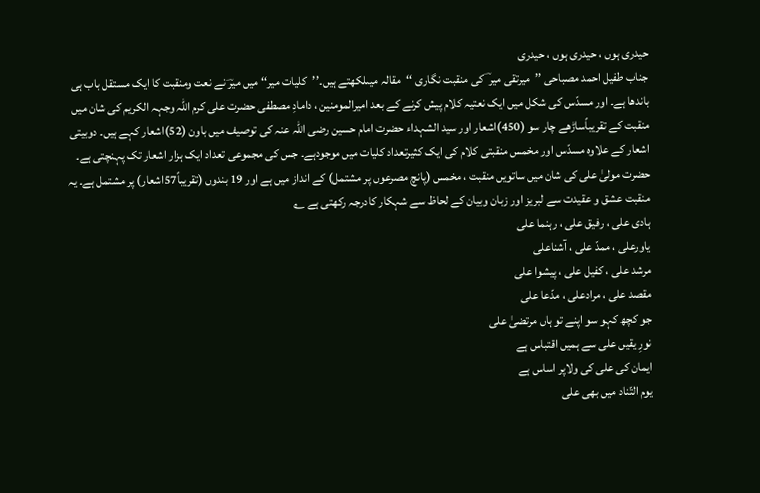حیدری ہوں ، حیدری ہوں ، حیدری
جناب طفیل احمد مصباحی ’’میرتقی میر ؔ کی منقبت نگاری ‘‘مقالہ میںلکھتے ہیں۔’’کلیات میر‘‘ میں میرؔ نے نعت ومنقبت کا ایک مستقل باب ہی باندھا ہے۔ اور مسدّس کی شکل میں ایک نعتیہ کلام پیش کرنے کے بعد امیرالمومنین ، دامادِ مصطفی حضرت علی کرم اللہ وجہہ الکریم کی شان میں منقبت کے تقریباًساڑھے چار سو (450)اشعار اور سید الشہداء حضرت امام حسین رضی اللہ عنہ کی توصیف میں باون (52)اشعار کہے ہیں۔ دوبیتی اشعار کے علاوہ مسدّس اور مخمس منقبتی کلام کی ایک کثیرتعداد کلیات میں موجودہے۔ جس کی مجموعی تعداد ایک ہزار اشعار تک پہنچتی ہے۔ حضرت مولیٰ علی کی شان میں ساتویں منقبت ، مخمس (پانچ مصرعوں پر مشتمل) کے انداز میں ہے اور 19 بندوں (تقریباً57اشعار) پر مشتمل ہے۔ یہ منقبت عشق و عقیدت سے لبریز اور زبان وبیان کے لحاظ سے شہکار کادرجہ رکھتی ہے ؎
ہادی علی ، رفیق علی ، رہنما علی
یاورعلی ، ممدّ علی ، آشناعلی
مرشد علی ، کفیل علی ، پیشوا علی
مقصد علی ، مرادعلی ، مدّعا علی
جو کچھ کہو سو اپنے تو ہاں مرتضیٰ علی
نورِ یقیں علی سے ہمیں اقتباس ہے
ایمان کی علی کی ولاپر اساس ہے
یوم التّناد میں بھی علی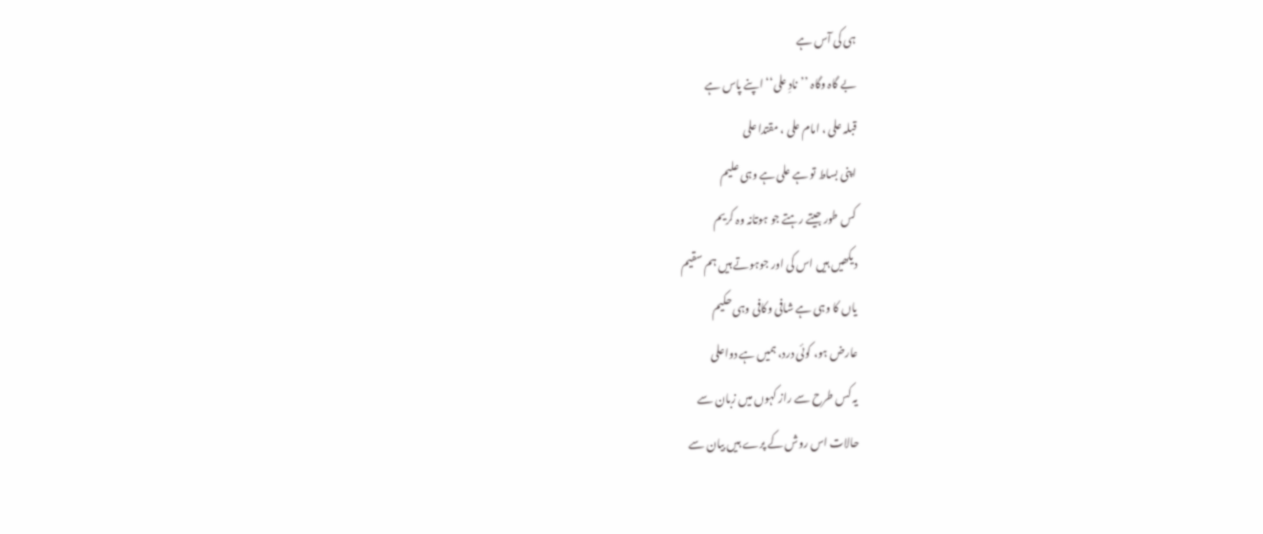ہی کی آس ہے
بے گاہ وگاہ ’’نادِ علی‘‘ اپنے پاس ہے
قبلہ علی ، امام علی ، مقتدا علی
اپنی بساط تو ہے علی ہے وہی علیم
کس طور جیتے رہتے جو ہوتانہ وہ کریم
دیکھیں ہیں اس کی اور جوہوتے ہیں ہم سقیم
یاں کا وہی ہے شافی وکافی وہی حکیم
عارض ہو، کوئی درد، ہمیں ہے دواعلی
یہ کس طرح سے راز کہوں میں زبان سے
حالات اس روش کے پرے ہیں بیان سے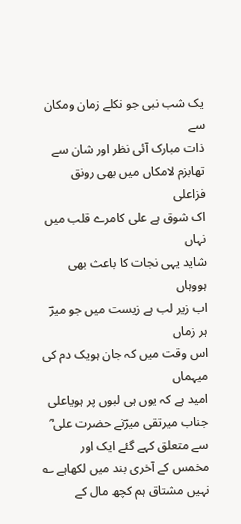یک شب نبی جو نکلے زمان ومکان سے
ذات مبارک آئی نظر اور شان سے
تھابزم لامکاں میں بھی رونق فزاعلی
اک شوق ہے علی کامرے قلب میں نہاں
شاید یہی نجات کا باعث بھی ہووہاں
اب زیر لب ہے زیست میں جو میرؔ ہر زماں
اس وقت میں کہ جان ہویک دم کی میہماں
امید ہے کہ یوں ہی لبوں پر ہویاعلی
جناب میرتقی میرؔنے حضرت علی ؓ سے متعلق کہے گئے ایک اور مخمس کے آخری بند میں لکھاہے ؎
نہیں مشتاق ہم کچھ مال کے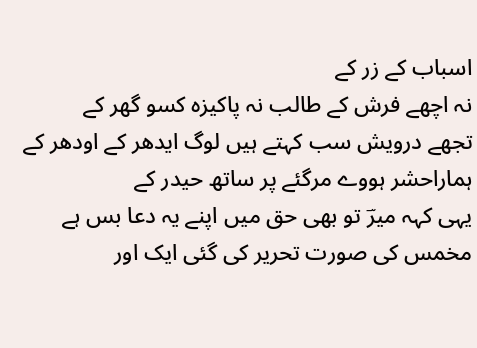اسباب کے زر کے
نہ اچھے فرش کے طالب نہ پاکیزہ کسو گھر کے
تجھے درویش سب کہتے ہیں لوگ ایدھر کے اودھر کے
ہماراحشر ہووے مرگئے پر ساتھ حیدر کے
یہی کہہ میرؔ تو بھی حق میں اپنے یہ دعا بس ہے
مخمس کی صورت تحریر کی گئی ایک اور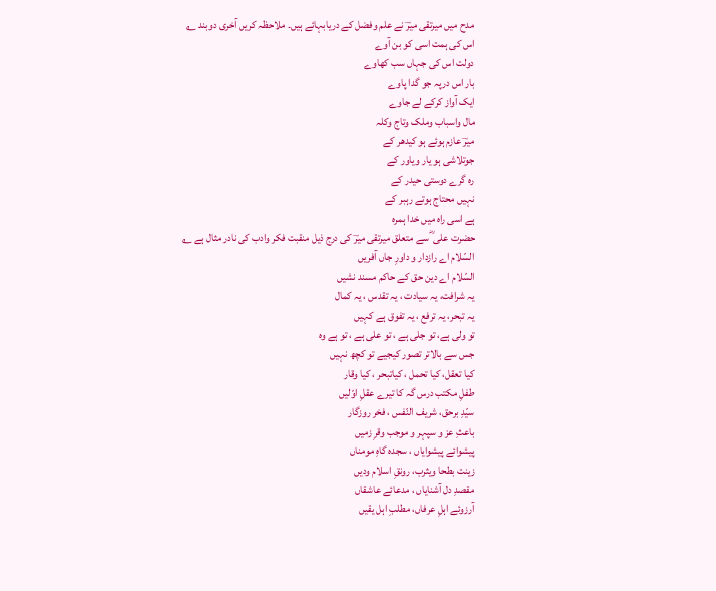مدح میں میرتقی میرؔ نے علم وفضل کے دریابہائے ہیں۔ ملاحظہ کریں آخری دوبند ؎
اس کی ہمت اسی کو بن آوے
دولت اس کی جہاں سب کھاوے
بار اس درپہ جو گدا پاوے
ایک آواز کرکے لے جاوے
مال واسباب وملک وتاج وکلہ
میرؔ عازم ہوئے ہو کیدھر کے
جوتلاشی ہو یار ویاور کے
رہ گرے دوستی حیدر کے
نہیں محتاج ہوتے رہبر کے
ہے اسی راہ میں خدا ہمرہ
حضرت علی ؓ سے متعلق میرتقی میرؔ کی درج ذیل منقبت فکر وادب کی نادر مثال ہے ؎
السّلام اے رازدار و داورِ جاں آفریں
السّلام اے دین حق کے حاکم مسند نشیں
یہ شرافت، یہ سیادت ، یہ تقدس ، یہ کمال
یہ تبحر، یہ ترفع ، یہ تفوق ہے کہیں
تو ولی ہے، تو جلی ہے ، تو علی ہے ، تو ہے وہ
جس سے بالاتر تصور کیجیے تو کچھ نہیں
کیا تعقل، کیا تحمل ، کیاتبحر ، کیا وقار
طفلِ مکتب درس گہ کا تیرے عقلِ اوّلیں
سیّدِ برحق، شریف النّفس ، فخر روزگار
باعثِ عز و سپہر و موجب وقرِ زمیں
پیشوائے پیشوایاں ، سجدہ گاہِ مومناں
زینت بطحا ویثرب، رونقِ اسلام ودیں
مقصدِ دل آشنایاں ، مدعائے عاشقاں
آرزوئے اہلِ عرفاں، مطلبِ اہل یقیں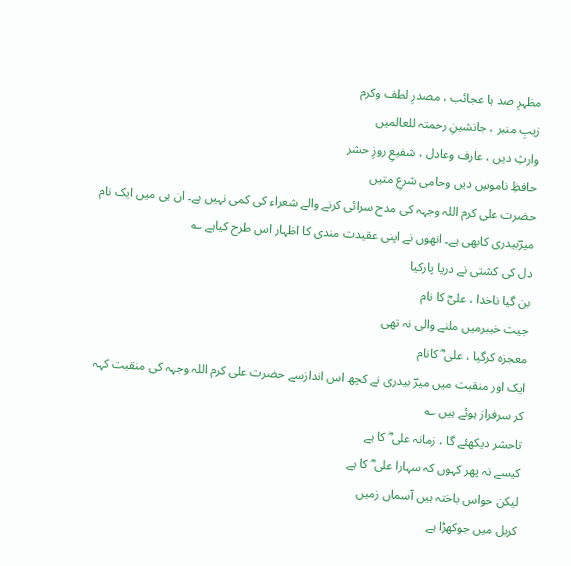مظہرِ صد ہا عجائب ، مصدرِ لطف وکرم
زیبِ منبر ، جانشینِ رحمتہ للعالمیں
وارثِ دیں ، عارف وعادل ، شفیعِ روزِ حشر
حافظِ ناموسِ دیں وحامی شرعِ متیں
حضرت علی کرم اللہ وجہہ کی مدح سرائی کرنے والے شعراء کی کمی نہیں ہے۔ ان ہی میں ایک نام میرؔبیدری کابھی ہے۔ انھوں نے اپنی عقیدت مندی کا اظہار اس طرح کیاہے ؎
دل کی کشتی نے دریا پارکیا
بن گیا ناخدا ، علیؓ کا نام
جیت خیبرمیں ملنے والی نہ تھی
معجزہ کرگیا ، علی ؓ کانام
ایک اور منقبت میں میرؔ بیدری نے کچھ اس اندازسے حضرت علی کرم اللہ وجہہ کی منقبت کہہ کر سرفراز ہوئے ہیں ؎
تاحشر دیکھئے گا ، زمانہ علی ؓ کا ہے
کیسے نہ پھر کہوں کہ سہارا علی ؓ کا ہے
لیکن حواس باختہ ہیں آسماں زمیں
کربل میں جوکھڑا ہے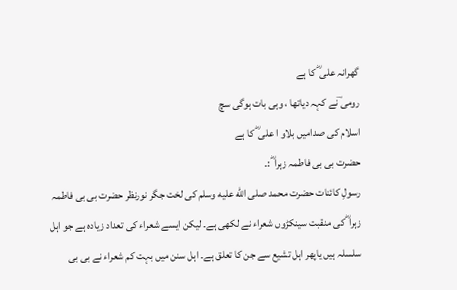گھرانہ علی ؓ کا ہے
رومی ؔنے کہہ دیاتھا ، وہی بات ہوگی سچ
اسلام کی صدامیں بلاو ا علی ؓ کا ہے
حضرت بی بی فاطمہ زہرا ؓ :۔
رسولِ کائنات حضرت محمد صلى الله عليه وسلم کی لخت جگر نورنظر حضرت بی بی فاطمہ زہرا ؓ کی منقبت سینکڑوں شعراء نے لکھی ہے۔ لیکن ایسے شعراء کی تعداد زیادہ ہے جو اہل سلسلہ ہیں یاپھر اہل تشیع سے جن کا تعلق ہے۔ اہل سنن میں بہت کم شعراء نے بی بی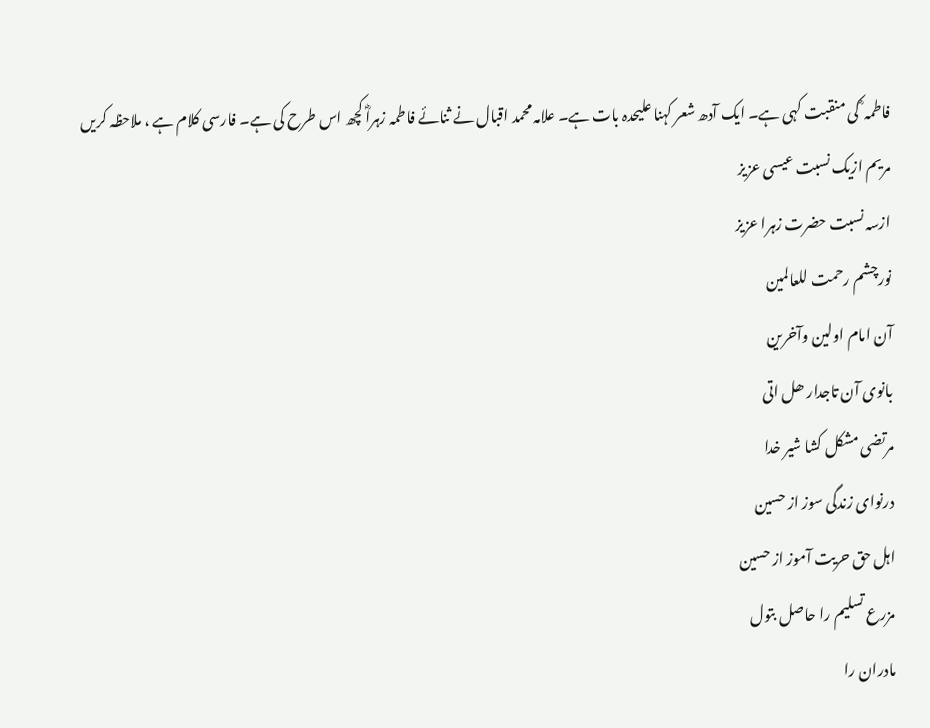فاطمہ ؓ کی منقبت کہی ہے۔ ایک آدھ شعر کہنا علیحدہ بات ہے۔ علامہ محمد اقبال نے ثنائے فاطمہ زہراؓ کچھ اس طرح کی ہے۔ فارسی کلام ہے ، ملاحظہ کریں
مریم ازیک نسبت عیسی عزیز
ازسہ نسبت حضرت زہرا عزیز
نورچشم رحمت للعالمین
آن امام اولین وآخرین
بانوی آن تاجدار ھل اتی
مرتضی مشکل کشا شیر خدا
درنوای زندگی سوز از حسین
اہل حق حریت آموز از حسین
مزرع تسلیم را حاصل بتول
مادران را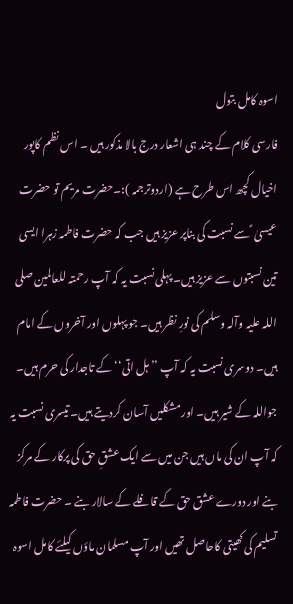اسوہ کامل بتول
فارسی کلام کے چند ہی اشعار درج بالا مذکور ہیں ۔ اس نظم کاپور اخیال کچھ اس طرح ہے (اردوترجمہ ):۔حضرت مریم تو حضرت عیسیٰ ؑ سے نسبت کی بناپر عزیز ہیں جب کہ حضرت فاطمہ زہرا ایسی تین نسبتوں سے عزیز ہیں۔ پہلی نسبت یہ کہ آپ رحمتہ للعالمین صلی اللہ علیہ وآلہ وسلم کی نورِ نظر ہیں۔ جو پہلوں اور آخروں کے امام ہیں۔ دوسری نسبت یہ کہ آپ ’’ہل اتی‘‘ کے تاجدار کی حرم ہیں۔ جواللہ کے شیر ہیں۔ اور مشکلیں آسان کردیتے ہیں۔ تیسری نسبت یہ کہ آپ ان کی ماں ہیں جن میں سے ایک عشقِ حق کی پرکار کے مرکز بنے اور دورے عشق حق کے قافلے کے سالار بنے ۔ حضرت فاطمہ تسلیم کی کھیتی کاحاصل تھیں اور آپ مسلمان ماؤں کیلئے کامل اسوہ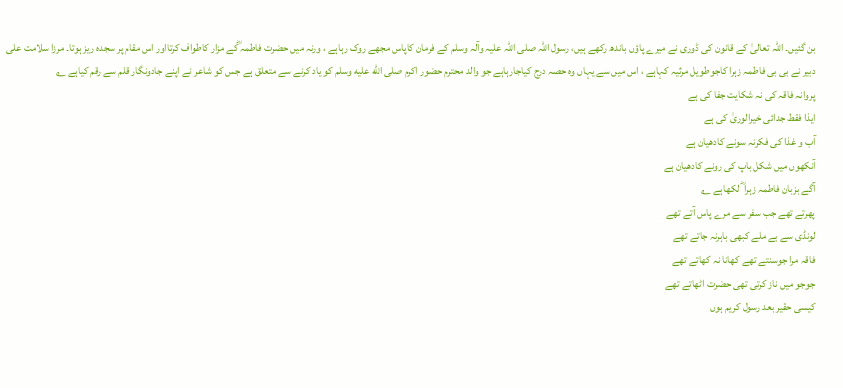بن گئیں۔ اللہ تعالیٰ کے قانون کی ڈوری نے میرے پاؤں باندھ رکھے ہیں، رسول اللہ صلی اللہ علیہ وآلہ وسلم کے فرمان کاپاس مجھے روک رہاہے ، ورنہ میں حضرت فاطمہ ؓکے مزار کاطواف کرتااور اس مقام پر سجدہ ریز ہوتا۔ مرزا سلامت علی دبیر نے بی بی فاطمہ زہرا کاجوطویل مرثیہ کہاہے ، اس میں سے یہاں وہ حصہ درج کیاجارہاہے جو والد محترم حضور اکرم صلى الله عليه وسلم کو یاد کرنے سے متعلق ہے جس کو شاعر نے اپنے جادونگار قلم سے رقم کیاہے ؎
پروانہ فاقہ کی نہ شکایت جفا کی ہے
ایذا فقط جدائی خیرالوریٰ کی ہے
آب و غذا کی فکرنہ سونے کادھیان ہے
آنکھوں میں شکل باپ کی رونے کادھیان ہے
آگے بزبان فاطمہ زہرا ؓ لکھاہے ؎
پھرتے تھے جب سفر سے مرے پاس آتے تھے
لونڈی سے بے ملے کبھی باہرنہ جاتے تھے
فاقہ مرا جوسنتے تھے کھانا نہ کھاتے تھے
جوجو میں ناز کرتی تھی حضرت اٹھاتے تھے
کیسی حقیر بعد رسول کریم ہوں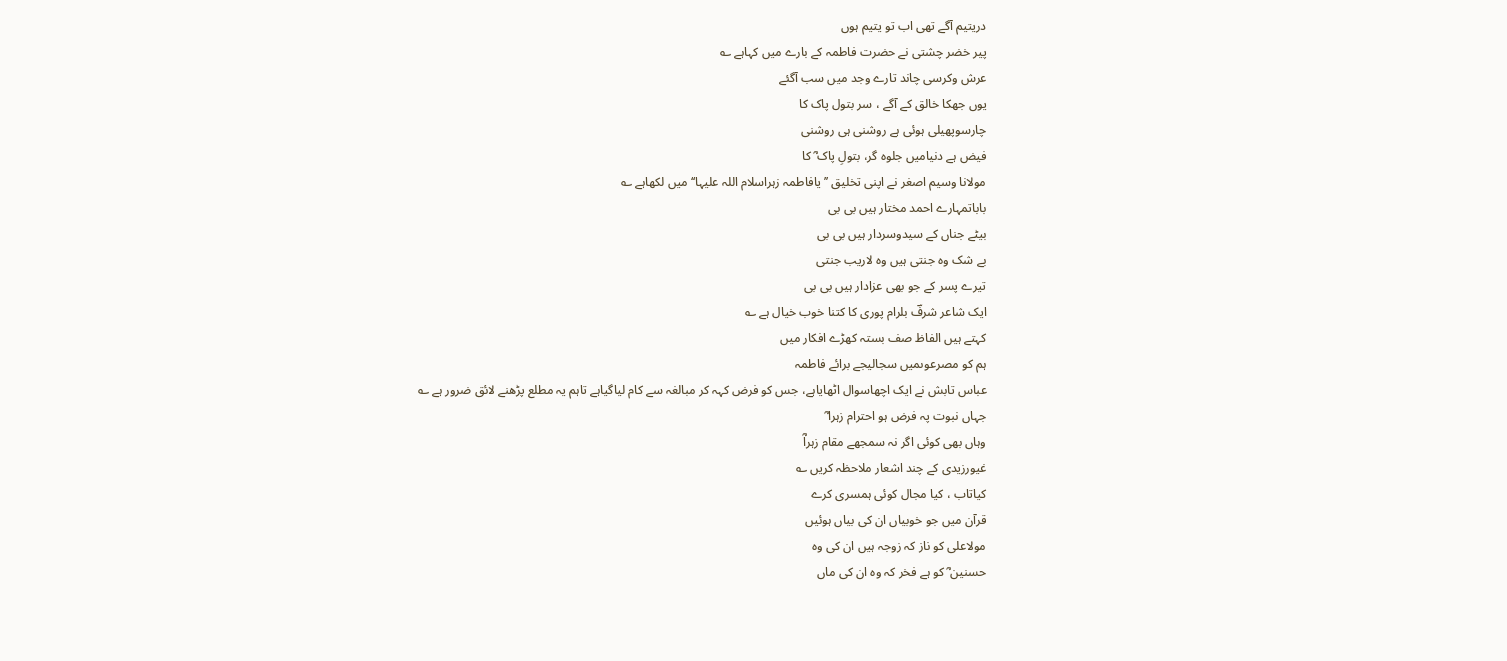دریتیم آگے تھی اب تو یتیم ہوں
پیر خضر چشتی نے حضرت فاطمہ کے بارے میں کہاہے ؎
عرش وکرسی چاند تارے وجد میں سب آگئے
یوں جھکا خالق کے آگے ، سر بتول پاک کا
چارسوپھیلی ہوئی ہے روشنی ہی روشنی
فیض ہے دنیامیں جلوہ گر، بتولِ پاک ؓ کا
مولانا وسیم اصغر نے اپنی تخلیق ’’یافاطمہ زہراسلام اللہ علیہا‘‘ میں لکھاہے ؎
باباتمہارے احمد مختار ہیں بی بی
بیٹے جناں کے سیدوسردار ہیں بی بی
بے شک وہ جنتی ہیں وہ لاریب جنتی
تیرے پسر کے جو بھی عزادار ہیں بی بی
ایک شاعر شرفؔ بلرام پوری کا کتنا خوب خیال ہے ؎
کہتے ہیں الفاظ صف بستہ کھڑے افکار میں
ہم کو مصرعوںمیں سجالیجے برائے فاطمہ
عباس تابش نے ایک اچھاسوال اٹھایاہے، جس کو فرض کہہ کر مبالغہ سے کام لیاگیاہے تاہم یہ مطلع پڑھنے لائق ضرور ہے ؎
جہاں نبوت پہ فرض ہو احترام زہرا ؓ
وہاں بھی کوئی اگر نہ سمجھے مقام زہراؓ
غیورزیدی کے چند اشعار ملاحظہ کریں ؎
کیاتاب ، کیا مجال کوئی ہمسری کرے
قرآن میں جو خوبیاں ان کی بیاں ہوئیں
مولاعلی کو ناز کہ زوجہ ہیں ان کی وہ
حسنین ؓ کو ہے فخر کہ وہ ان کی ماں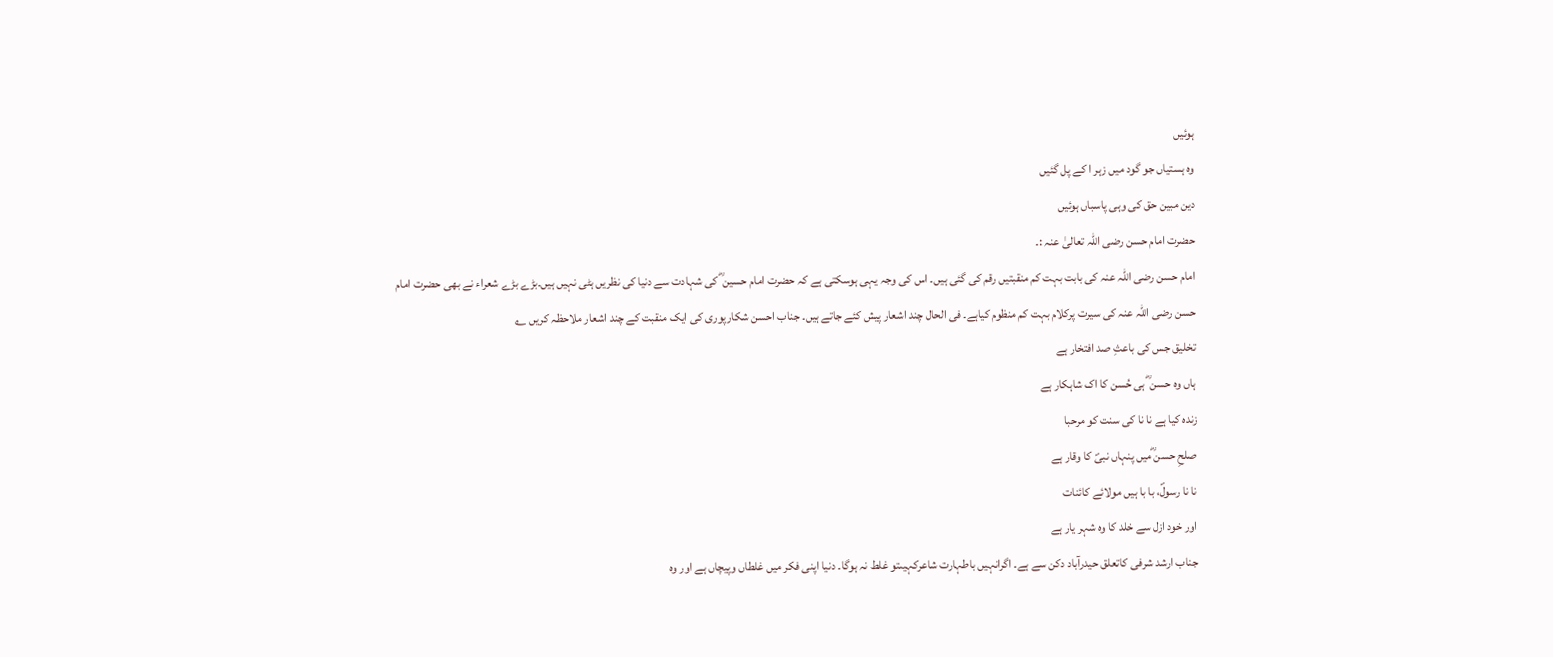ہوئیں
وہ ہستیاں جو گود میں زہر ا کے پل گئیں
دین مبین حق کی وہی پاسباں ہوئیں
حضرت امام حسن رضی اللہ تعالیٰ عنہ :۔
امام حسن رضی اللہ عنہ کی بابت بہت کم منقبتیں رقم کی گئی ہیں۔ اس کی وجہ یہی ہوسکتی ہے کہ حضرت امام حسین ؓ کی شہادت سے دنیا کی نظریں ہٹی نہیں ہیں۔بڑے بڑے شعراء نے بھی حضرت امام حسن رضی اللہ عنہ کی سیرت پرکلام بہت کم منظوم کیاہے۔ فی الحال چند اشعار پیش کئے جاتے ہیں۔ جناب احسن شکارپوری کی ایک منقبت کے چند اشعار ملاحظہ کریں ؎
تخلیق جس کی باعثِ صد افتخار ہے
ہاں وہ حسن ؓ ہی حُسن کا اک شاہکار ہے
زندہ کیا ہے نا نا کی سنت کو مرحبا
صلحِ حسن ؓمیں پنہاں نبیؐ کا وقار ہے
نا نا رسولؐ، با با ہیں مولائے کائنات
اور خود ازل سے خلد کا وہ شہر یار ہے
جناب ارشد شرفی کاتعلق حیدرآباد دکن سے ہے۔ اگرانہیں باطہارت شاعرکہیںتو غلط نہ ہوگا۔ دنیا اپنی فکر میں غلطاں وپیچاں ہے اور وہ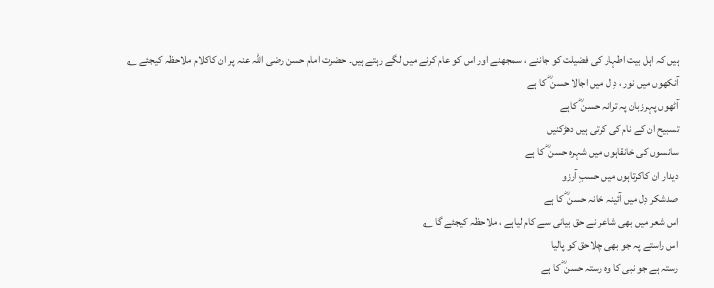ہیں کہ اہل بیت اطہار کی فضیلت کو جاننے ، سمجھنے اور اس کو عام کرنے میں لگے رہتے ہیں۔ حضرت امام حسن رضی اللہ عنہ پر ان کاکلام ملاحظہ کیجئے ؎
آنکھوں میں نور ، دِ ل میں اجالا حسن ؓ کا ہے
آٹھوں پہرزبان پہ ترانہ حسن ؓ کاہے
تسبیح ان کے نام کی کرتی ہیں دھڑکنیں
سانسوں کی خانقاہوں میں شہرہ حسن ؓ کا ہے
دیدار ان کاکرتاہوں میں حسبِ آرزو
صدشکر دِل میں آئینہ خانہ حسن ؓ کا ہے
اس شعر میں بھی شاعر نے حق بیانی سے کام لیاہے ، ملاحظہ کیجئے گا ؎
اس راستے پہ جو بھی چلاحق کو پالیا
رستہ ہے جو نبی کا وہ رستہ حسن ؓ کا ہے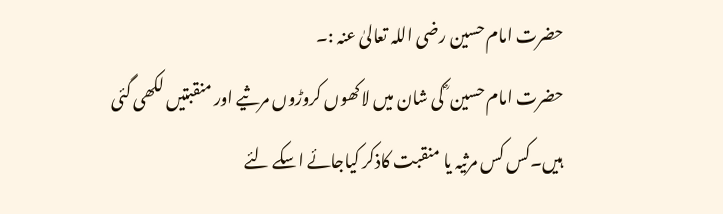حضرت امام حسین رضی اللہ تعالیٰ عنہ :۔
حضرت امام حسین ؓ کی شان میں لاکھوں کروڑوں مرثیے اور منقبتیں لکھی گئی ہیں۔کس کس مرثیہ یا منقبت کاذکر کیاجائے اسکے لئے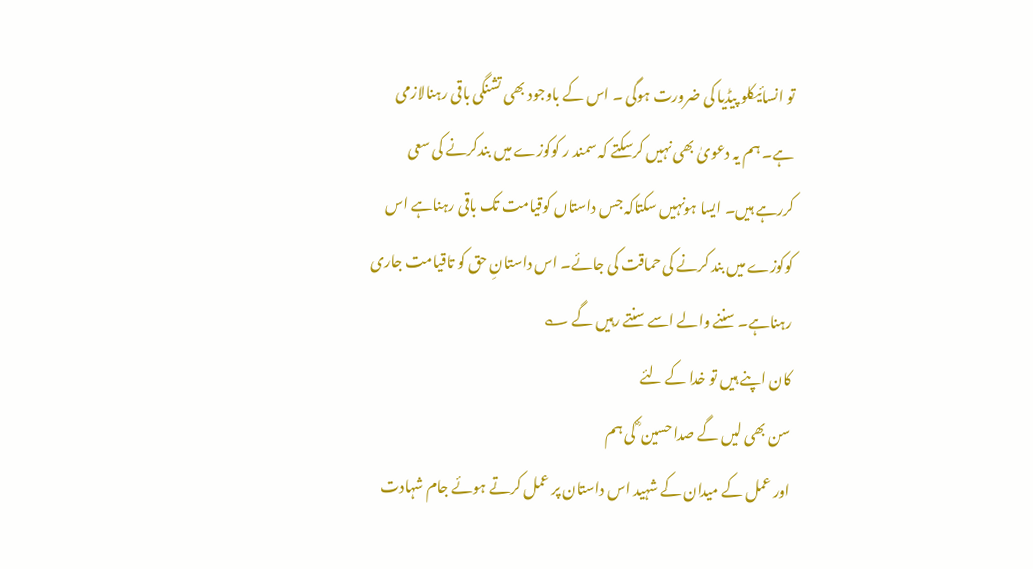تو انسائیکلو پیڈیا کی ضرورت ہوگی ۔ اس کے باوجود بھی تشنگی باقی رہنالازمی ہے۔ ہم یہ دعویٰ بھی نہیں کرسکتے کہ سمند ر کوکوزے میں بندکرنے کی سعی کررہے ہیں۔ ایسا ہونہیں سکتاکہ جس داستاں کوقیامت تک باقی رہناہے اس کوکوزے میں بند کرنے کی حماقت کی جائے۔ اس داستانِ حق کو تاقیامت جاری رہناہے۔ سننے والے اسے سنتے رہیں گے ؎
کان اپنے ہیں تو خدا کے لئے
سن بھی لیں گے صدا حسین ؓ کی ہم
اور عمل کے میدان کے شہید اس داستان پر عمل کرتے ہوئے جام شہادت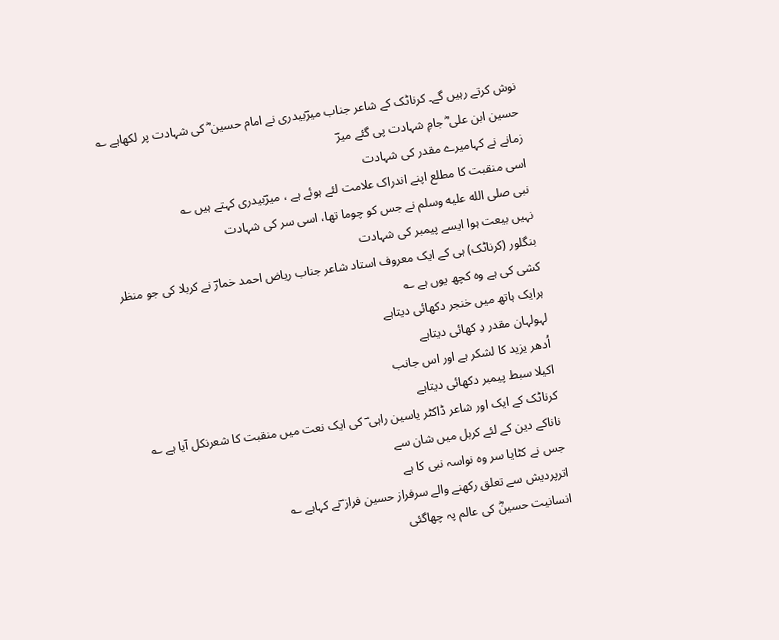نوش کرتے رہیں گے۔ کرناٹک کے شاعر جناب میرؔبیدری نے امام حسین ؓ کی شہادت پر لکھاہے ؎
حسین ابن علی ؓ جامِ شہادت پی گئے میرؔ
زمانے نے کہامیرے مقدر کی شہادت
اسی منقبت کا مطلع اپنے اندراک علامت لئے ہوئے ہے ، میرؔبیدری کہتے ہیں ؎
نبی صلى الله عليه وسلم نے جس کو چوما تھا، اسی سر کی شہادت
نہیں بیعت ہوا ایسے پیمبر کی شہادت
بنگلور (کرناٹک) ہی کے ایک معروف استاد شاعر جناب ریاض احمد خمارؔ نے کربلا کی جو منظر کشی کی ہے وہ کچھ یوں ہے ؎
ہرایک ہاتھ میں خنجر دکھائی دیتاہے
لہولہان مقدر دِ کھائی دیتاہے
اُدھر یزید کا لشکر ہے اور اس جانب
اکیلا سبط پیمبر دکھائی دیتاہے
کرناٹک کے ایک اور شاعر ڈاکٹر یاسین راہی ؔ کی ایک نعت میں منقبت کا شعرنکل آیا ہے ؎
ناناکے دین کے لئے کربل میں شان سے
جس نے کٹایا سر وہ نواسہ نبی کا ہے
اترپردیش سے تعلق رکھنے والے سرفراز حسین فراز ؔنے کہاہے ؎
انسانیت حسینؓ کی عالم پہ چھاگئی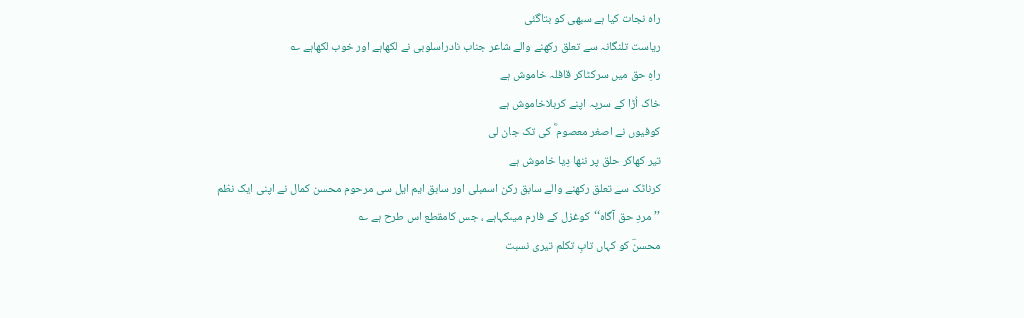راہ نجات کیا ہے سبھی کو بتاگئی
ریاست تلنگانہ سے تعلق رکھنے والے شاعر جناب نادراسلوبی نے لکھاہے اور خوب لکھاہے ؎
راہِ حق میں سرکٹاکر قافلہ خاموش ہے
خاک اُڑا کے سرپہ اپنے کربلاخاموش ہے
کوفیوں نے اصغر معصوم ؓ کی تک جان لی
تیر کھاکر حلق پر ننھا دِیا خاموش ہے
کرناٹک سے تعلق رکھنے والے سابق رکن اسمبلی اور سابق ایم ایل سی مرحوم محسن کمال نے اپنی ایک نظم ’’مردِ حق آگاہ‘‘کوغزل کے فارم میںکہاہے ، جس کامقطع اس طرح ہے ؎
محسنؔ کو کہاں تابِ تکلم تیری نسبت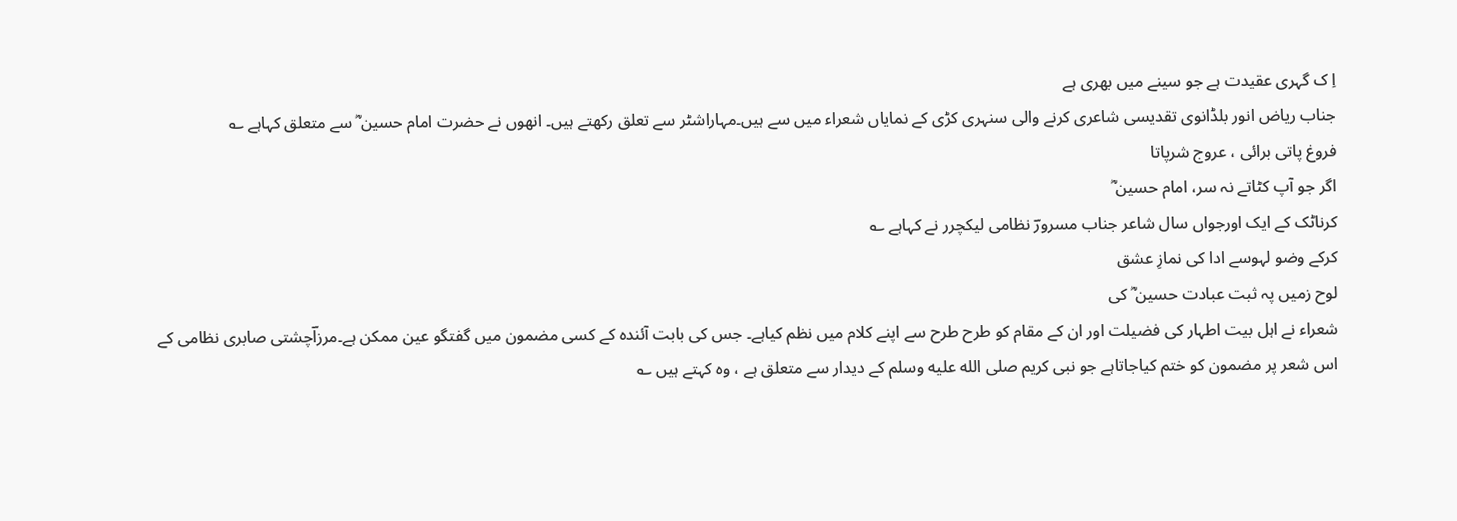اِ ک گہری عقیدت ہے جو سینے میں بھری ہے
جناب ریاض انور بلڈانوی تقدیسی شاعری کرنے والی سنہری کڑی کے نمایاں شعراء میں سے ہیں۔مہاراشٹر سے تعلق رکھتے ہیں۔ انھوں نے حضرت امام حسین ؓ سے متعلق کہاہے ؎
فروغ پاتی برائی ، عروج شرپاتا
اگر جو آپ کٹاتے نہ سر، امام حسین ؓ
کرناٹک کے ایک اورجواں سال شاعر جناب مسرورؔ نظامی لیکچرر نے کہاہے ؎
کرکے وضو لہوسے ادا کی نمازِ عشق
لوح زمیں پہ ثبت عبادت حسین ؓ کی
شعراء نے اہل بیت اطہار کی فضیلت اور ان کے مقام کو طرح طرح سے اپنے کلام میں نظم کیاہے۔ جس کی بابت آئندہ کے کسی مضمون میں گفتگو عین ممکن ہے۔مرزاؔچشتی صابری نظامی کے اس شعر پر مضمون کو ختم کیاجاتاہے جو نبی کریم صلى الله عليه وسلم کے دیدار سے متعلق ہے ، وہ کہتے ہیں ؎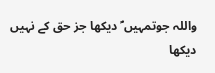واللہ جوتمہیں ؐ دیکھا جز حق کے نہیں دیکھا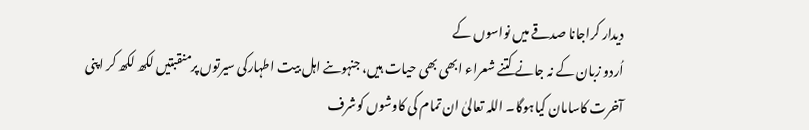دیدار کراجانا صدقے میں نواسوں کے
اُردو زبان کے نہ جانے کتنے شعراء ابھی بھی حیات ہیں، جنہوںنے اہل بیت اطہارکی سیرتوں پرمنقبتیں لکھ لکھ کر اپنی آخرت کاسامان کیاہوگا۔ اللہ تعالیٰ ان تمام کی کاوشوں کوشرف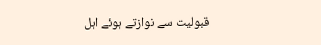قبولیت سے نوازتے ہوئے اہل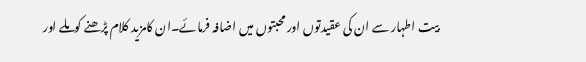بیت اطہار سے ان کی عقیدتوں اور محبتوں میں اضافہ فرمائے۔ان کامزید کلام پڑھنے کوملے اور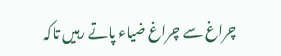چراغ سے چراغ ضیاء پاتے رہیں تاکہ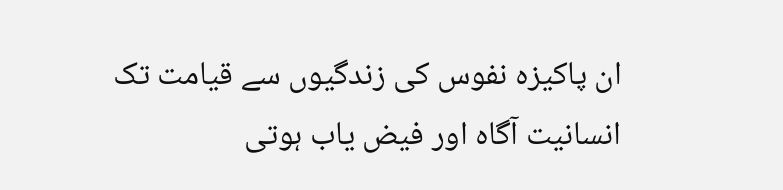ان پاکیزہ نفوس کی زندگیوں سے قیامت تک انسانیت آگاہ اور فیض یاب ہوتی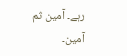رہے۔ آمین ثم آمین۔